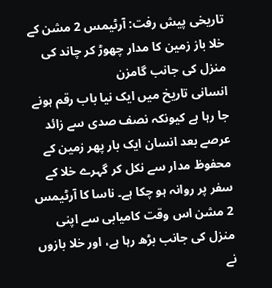تاریخی پیش رفت: آرٹیمس 2 مشن کے خلا باز زمین کا مدار چھوڑ کر چاند کی منزل کی جانب گامزن
انسانی تاریخ میں ایک نیا باب رقم ہونے جا رہا ہے کیونکہ نصف صدی سے زائد عرصے بعد انسان ایک بار پھر زمین کے محفوظ مدار سے نکل کر گہرے خلا کے سفر پر روانہ ہو چکا ہے۔ ناسا کا آرٹیمس 2 مشن اس وقت کامیابی سے اپنی منزل کی جانب بڑھ رہا ہے، اور خلا بازوں نے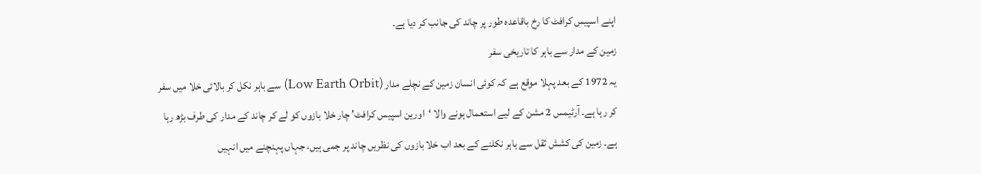اپنے اسپیس کرافٹ کا رخ باقاعدہ طور پر چاند کی جانب کر دیا ہے۔
زمین کے مدار سے باہر کا تاریخی سفر
یہ 1972 کے بعد پہلا موقع ہے کہ کوئی انسان زمین کے نچلے مدار (Low Earth Orbit) سے باہر نکل کر بالائی خلا میں سفر کر رہا ہے۔ آرٹیمس 2 مشن کے لیے استعمال ہونے والا ‘اورین اسپیس کرافٹ’ چار خلا بازوں کو لے کر چاند کے مدار کی طرف بڑھ رہا ہے۔ زمین کی کشش ثقل سے باہر نکلنے کے بعد اب خلا بازوں کی نظریں چاند پر جمی ہیں، جہاں پہنچنے میں انہیں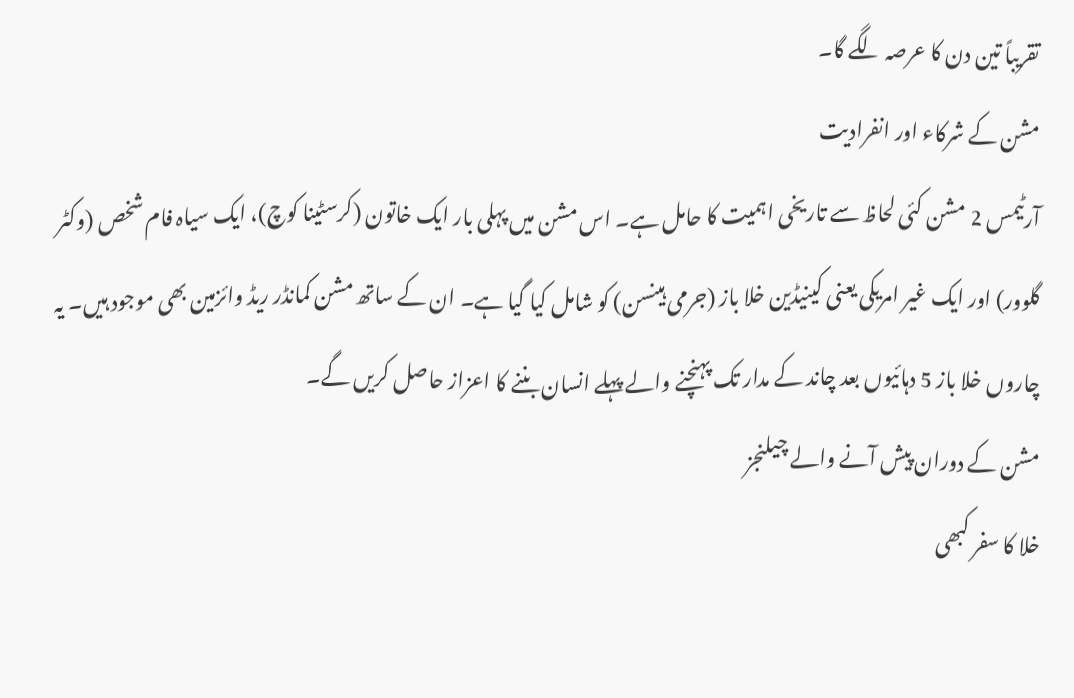تقریباً تین دن کا عرصہ لگے گا۔
مشن کے شرکاء اور انفرادیت
آرٹیمس 2 مشن کئی لحاظ سے تاریخی اہمیت کا حامل ہے۔ اس مشن میں پہلی بار ایک خاتون (کرسٹینا کوچ)، ایک سیاہ فام شخص (وکٹر گلوور) اور ایک غیر امریکی یعنی کینیڈین خلا باز (جرمی ہینسن) کو شامل کیا گیا ہے۔ ان کے ساتھ مشن کمانڈر ریڈ وائزمین بھی موجود ہیں۔ یہ چاروں خلا باز 5 دہائیوں بعد چاند کے مدار تک پہنچنے والے پہلے انسان بننے کا اعزاز حاصل کریں گے۔
مشن کے دوران پیش آنے والے چیلنجز
خلا کا سفر کبھی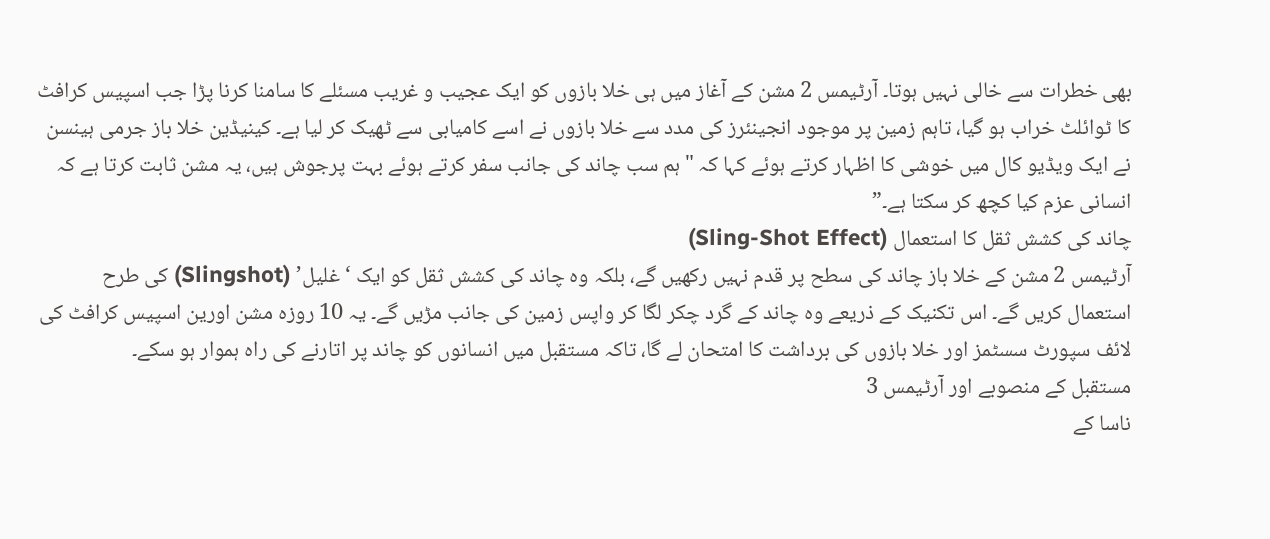بھی خطرات سے خالی نہیں ہوتا۔ آرٹیمس 2 مشن کے آغاز میں ہی خلا بازوں کو ایک عجیب و غریب مسئلے کا سامنا کرنا پڑا جب اسپیس کرافٹ کا ٹوائلٹ خراب ہو گیا، تاہم زمین پر موجود انجینئرز کی مدد سے خلا بازوں نے اسے کامیابی سے ٹھیک کر لیا ہے۔ کینیڈین خلا باز جرمی ہینسن نے ایک ویڈیو کال میں خوشی کا اظہار کرتے ہوئے کہا کہ "ہم سب چاند کی جانب سفر کرتے ہوئے بہت پرجوش ہیں، یہ مشن ثابت کرتا ہے کہ انسانی عزم کیا کچھ کر سکتا ہے۔”
چاند کی کشش ثقل کا استعمال (Sling-Shot Effect)
آرٹیمس 2 مشن کے خلا باز چاند کی سطح پر قدم نہیں رکھیں گے، بلکہ وہ چاند کی کشش ثقل کو ایک ‘غلیل’ (Slingshot) کی طرح استعمال کریں گے۔ اس تکنیک کے ذریعے وہ چاند کے گرد چکر لگا کر واپس زمین کی جانب مڑیں گے۔ یہ 10 روزہ مشن اورین اسپیس کرافٹ کی لائف سپورٹ سسٹمز اور خلا بازوں کی برداشت کا امتحان لے گا، تاکہ مستقبل میں انسانوں کو چاند پر اتارنے کی راہ ہموار ہو سکے۔
مستقبل کے منصوبے اور آرٹیمس 3
ناسا کے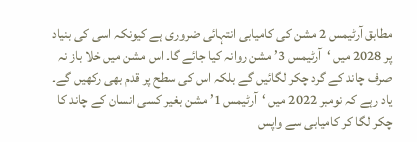مطابق آرٹیمس 2 مشن کی کامیابی انتہائی ضروری ہے کیونکہ اسی کی بنیاد پر 2028 میں ‘آرٹیمس 3’ مشن روانہ کیا جائے گا۔ اس مشن میں خلا باز نہ صرف چاند کے گرد چکر لگائیں گے بلکہ اس کی سطح پر قدم بھی رکھیں گے۔ یاد رہے کہ نومبر 2022 میں ‘آرٹیمس 1’ مشن بغیر کسی انسان کے چاند کا چکر لگا کر کامیابی سے واپس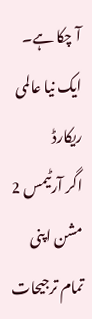آ چکا ہے۔
ایک نیا عالمی ریکارڈ
اگر آرٹیمس 2 مشن اپنی تمام ترجیحات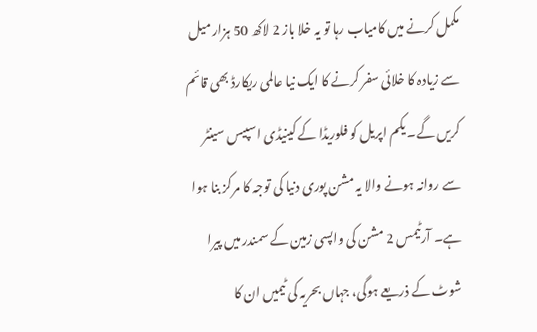مکمل کرنے میں کامیاب رہا تو یہ خلا باز 2 لاکھ 50 ہزار میل سے زیادہ کا خلائی سفر کرنے کا ایک نیا عالمی ریکارڈ بھی قائم کریں گے۔ یکم اپریل کو فلوریڈا کے کینیڈی اسپیس سینٹر سے روانہ ہونے والا یہ مشن پوری دنیا کی توجہ کا مرکز بنا ہوا ہے۔ آرٹیمس 2 مشن کی واپسی زمین کے سمندر میں پیرا شوٹ کے ذریعے ہوگی، جہاں بحریہ کی ٹیمیں ان کا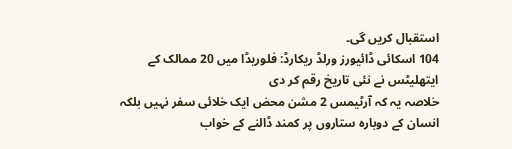استقبال کریں گی۔
104 اسکائی ڈائیورز ورلڈ ریکارڈ: فلوریڈا میں 20 ممالک کے ایتھلیٹس نے نئی تاریخ رقم کر دی
خلاصہ یہ کہ آرٹیمس 2 مشن محض ایک خلائی سفر نہیں بلکہ انسان کے دوبارہ ستاروں پر کمند ڈالنے کے خواب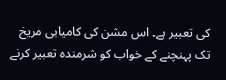کی تعبیر ہے۔ اس مشن کی کامیابی مریخ تک پہنچنے کے خواب کو شرمندہ تعبیر کرنے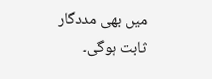میں بھی مددگار ثابت ہوگی۔